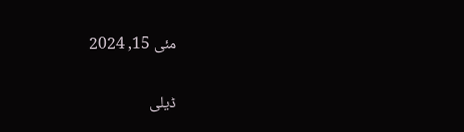مئی 15, 2024

ڈیلی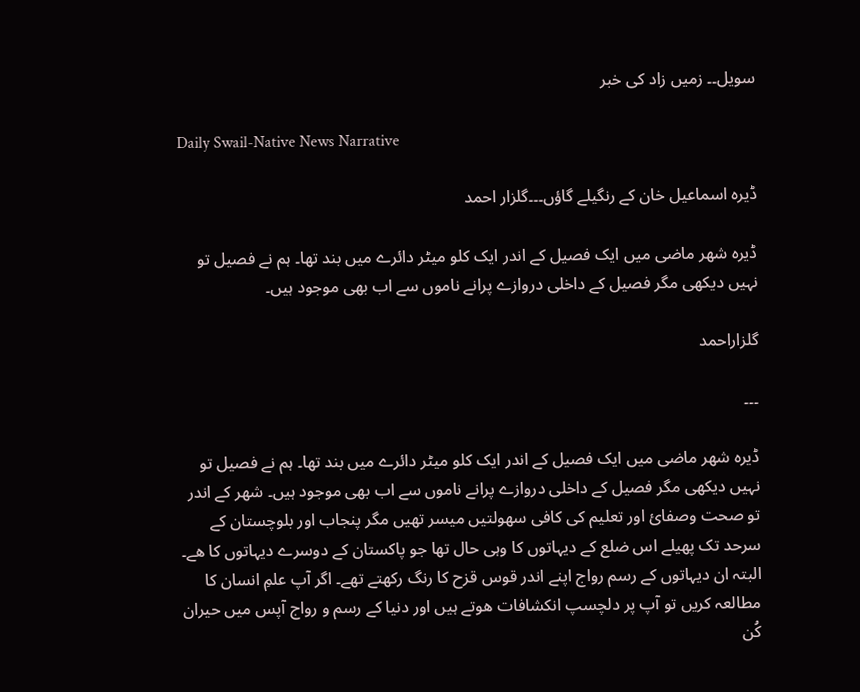سویل۔۔ زمیں زاد کی خبر

Daily Swail-Native News Narrative

ڈیرہ اسماعیل خان کے رنگیلے گاؤں۔۔۔گلزار احمد

ڈیرہ شھر ماضی میں ایک فصیل کے اندر ایک کلو میٹر دائرے میں بند تھا۔ ہم نے فصیل تو نہیں دیکھی مگر فصیل کے داخلی دروازے پرانے ناموں سے اب بھی موجود ہیں۔

گلزاراحمد

۔۔۔

ڈیرہ شھر ماضی میں ایک فصیل کے اندر ایک کلو میٹر دائرے میں بند تھا۔ ہم نے فصیل تو نہیں دیکھی مگر فصیل کے داخلی دروازے پرانے ناموں سے اب بھی موجود ہیں۔ شھر کے اندر تو صحت وصفائ اور تعلیم کی کافی سھولتیں میسر تھیں مگر پنجاب اور بلوچستان کے سرحد تک پھیلے اس ضلع کے دیہاتوں کا وہی حال تھا جو پاکستان کے دوسرے دیہاتوں کا ھے۔
البتہ ان دیہاتوں کے رسم رواج اپنے اندر قوس قزح کا رنگ رکھتے تھے۔ اگر آپ علمِ انسان کا مطالعہ کریں تو آپ پر دلچسپ انکشافات ھوتے ہیں اور دنیا کے رسم و رواج آپس میں حیران کُن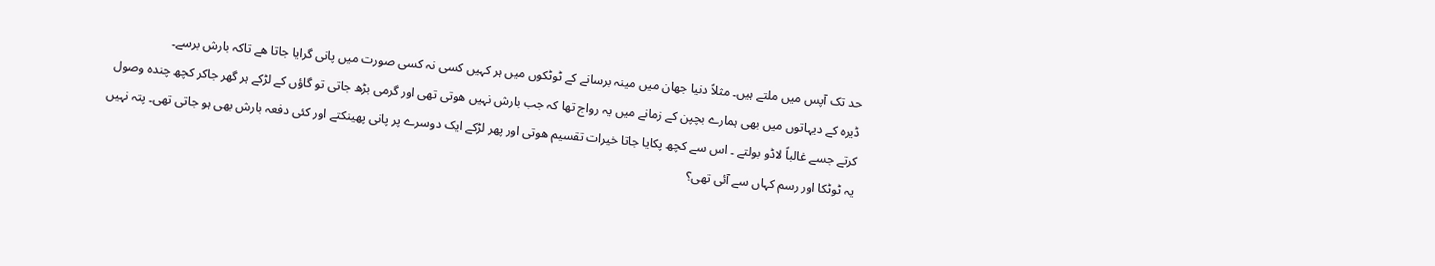حد تک آپس میں ملتے ہیں۔ مثلاً دنیا جھان میں مینہ برسانے کے ٹوٹکوں میں ہر کہیں کسی نہ کسی صورت میں پانی گرایا جاتا ھے تاکہ بارش برسے۔
ڈیرہ کے دیہاتوں میں بھی ہمارے بچپن کے زمانے میں یہ رواج تھا کہ جب بارش نہیں ھوتی تھی اور گرمی بڑھ جاتی تو گاؤں کے لڑکے ہر گھر جاکر کچھ چندہ وصول کرتے جسے غالباً لاڈو بولتے ۔ اس سے کچھ پکایا جاتا خیرات تقسیم ھوتی اور پھر لڑکے ایک دوسرے پر پانی پھینکتے اور کئی دفعہ بارش بھی ہو جاتی تھی۔ پتہ نہیں یہ ٹوٹکا اور رسم کہاں سے آئی تھی؟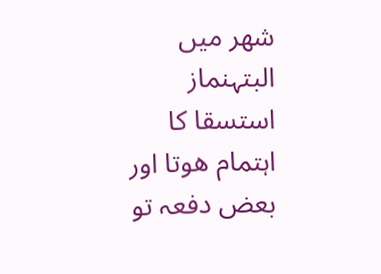شھر میں البتہنماز استسقا کا اہتمام ھوتا اور بعض دفعہ تو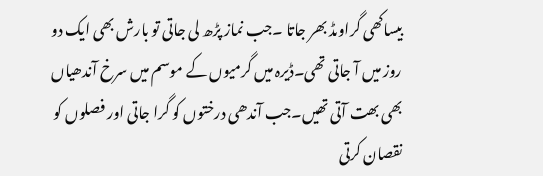بیساکھی گراوںڈ بھر جاتا ۔جب نماز پڑھ لی جاتی تو بارش بھی ایک دو روز میں آ جاتی تھی۔ڈیرہ میں گرمیوں کے موسم میں سرخ آندھیاں بھی بھت آتی تھیں۔جب آندھی درختوں کو گرا جاتی اور فصلوں کو نقصان کرتی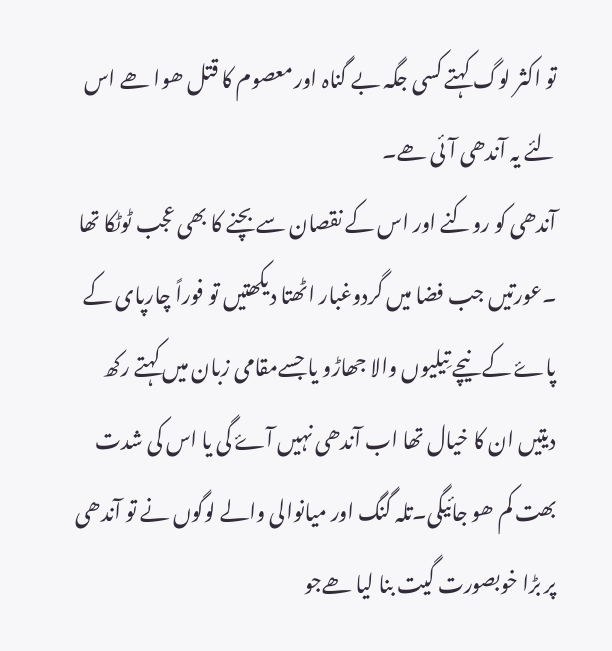تو اکثر لوگ کہتے کسی جگہ بے گناہ اور معصوم کا قتل ھوا ھے اس لئے یہ آندھی آئی ھے۔
آندھی کو روکنے اور اس کے نقصان سے بچنے کا بھی عجب ٹوٹکا تھا ۔عورتیں جب فضا میں گردوغبار اٹھتا دیکھتیں تو فوراً چارپای کے پاۓ کے نیچے تِیلیوں والا جھاڑو یا جسےمقامی زبان میں کہتے رکھ دیتیں ان کا خیال تھا اب آندھی نہیں آۓ گی یا اس کی شدت بھت کم ھو جائیگی۔تلہ گنگ اور میانوالی والے لوگوں نے تو آندھی پر بڑا خوبصورت گیت بنا لیا ھےجو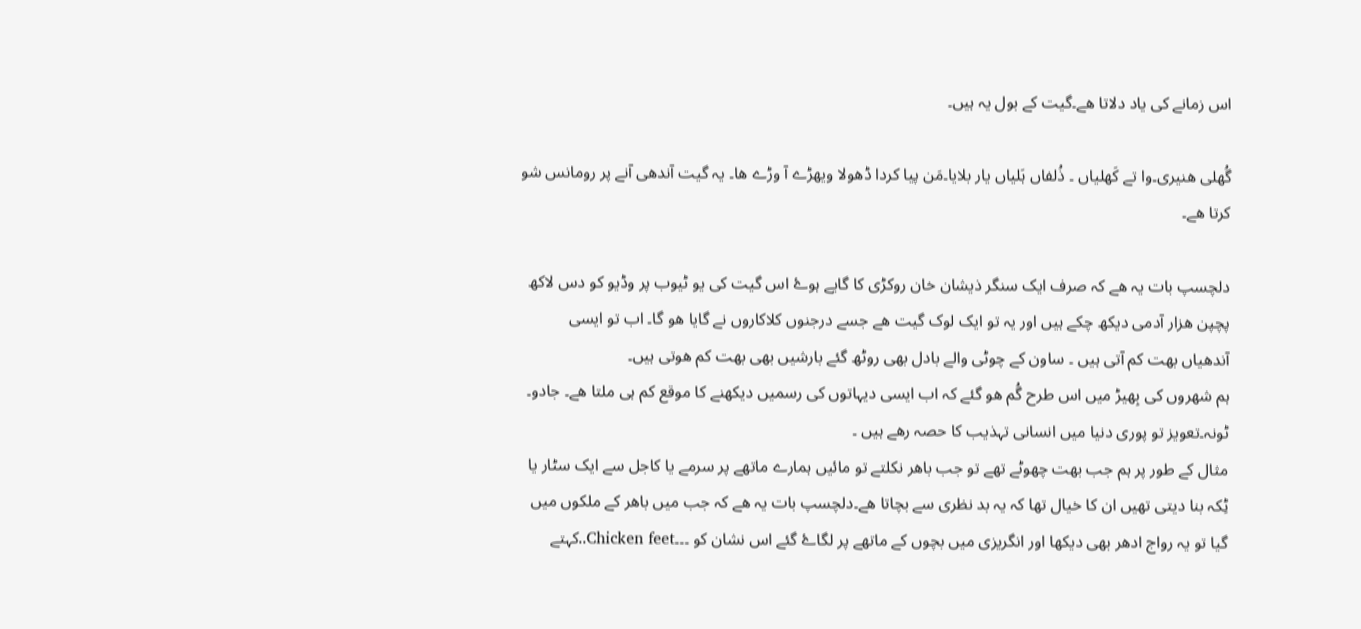اس زمانے کی یاد دلاتا ھے۔گیت کے بول یہ ہیں۔

گُھلی ھنیری۔وا تے کَھلیاں ۔ ذُلفاں ہَلیاں یار بلایا۔مَن پیا کردا ڈھولا ویھڑے آ وڑے ھا۔ یہ گیت آندھی آنے پر رومانس شو کرتا ھے۔

دلچسپ بات یہ ھے کہ صرف ایک سنگر ذیشان خان روکڑی کا گایے ہوۓ اس گیت کی یو ٹیوب پر وڈیو کو دس لاکھ پچپن ھزار آدمی دیکھ چکے ہیں اور یہ تو ایک لوک گیت ھے جسے درجنوں کلاکاروں نے گایا ھو گا۔ اب تو ایسی آندھیاں بھت کم آتی ہیں ۔ ساون کے چوٹی والے بادل بھی روٹھ گئے بارشیں بھی بھت کم ھوتی ہیں۔
ہم شھروں کی بِھیڑ میں اس طرح گُم ھو گئے کہ اب ایسی دیہاتوں کی رسمیں دیکھنے کا موقع کم ہی ملتا ھے۔ جادو۔ ٹونہ۔تعویز تو پوری دنیا میں انسانی تہذیب کا حصہ رھے ہیں ۔
مثال کے طور پر ہم جب بھت چھوٹے تھے تو جب باھر نکلتے تو مائیں ہمارے ماتھے پر سرمے یا کاجل سے ایک سٹار یا ٹِکہ بنا دیتی تھیں ان کا خیال تھا کہ یہ بد نظری سے بچاتا ھے۔دلچسپ بات یہ ھے کہ جب میں باھر کے ملکوں میں گیا تو یہ رواج ادھر بھی دیکھا اور انگریزی میں بچوں کے ماتھے پر لگاۓ گئے اس نشان کو ۔۔۔Chicken feet..کہتے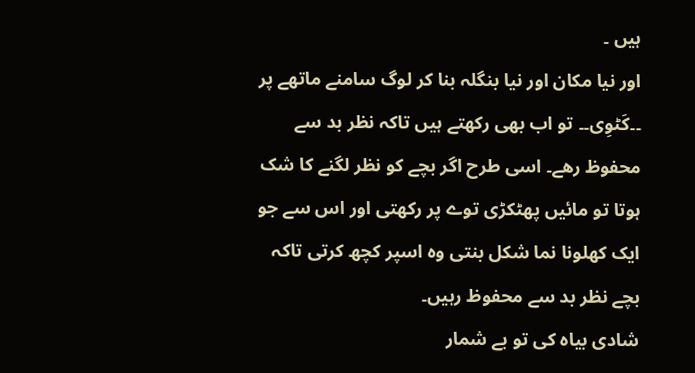ہیں ۔
اور نیا مکان اور نیا بنگلہ بنا کر لوگ سامنے ماتھے پر ۔۔کَٹوِی۔۔ تو اب بھی رکھتے ہیں تاکہ نظر بد سے محفوظ رھے۔ اسی طرح اگر بچے کو نظر لگنے کا شک ہوتا تو مائیں پھٹکڑی توے پر رکھتی اور اس سے جو ایک کھلونا نما شکل بنتی وہ اسپر کچھ کرتی تاکہ بچے نظر بد سے محفوظ رہیں۔
شادی بیاہ کی تو بے شمار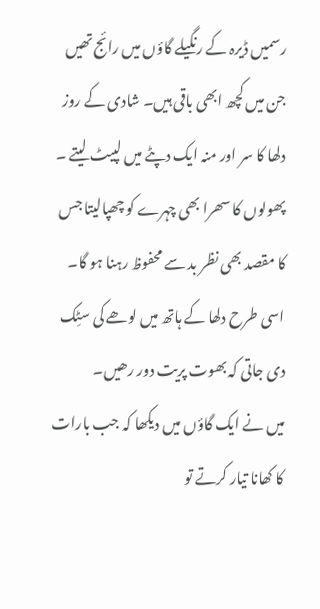رسمیں ڈیرہ کے رنگیلے گاؤں میں رائج تھیں جن میں کچھ ابھی باقی ہیں۔ شادی کے روز دلھا کا سر اور منہ ایک دپٹے میں لپیٹ لیتے ۔ پھولوں کا سھرا بھی چہرے کو چھپالیتا جس کا مقصد بھی نظر بد سے محفوظ رہنا ہو گا۔ اسی طرح دلھا کے ہاتھ میں لوھے کی سٹِک دی جاتی کہ بھوت پریت دور رھیں۔
میں نے ایک گاؤں میں دیکھا کہ جب بارات کا کھانا تیار کرتے تو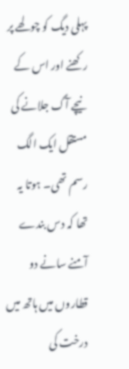پہلی دیگ کو چولھے پر رکھنے اور اس کے نیچے آگ جلانے کی مستقل ایک الگ رسم تھی۔ ہوتا یہ تھا کہ دس بندے آمنے سانے دو قطاروں میں ہاتھ میں درخت کی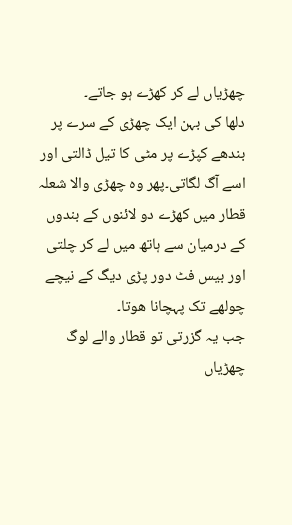چھڑیاں لے کر کھڑے ہو جاتے۔
دلھا کی بہن ایک چھڑی کے سرے پر بندھے کپڑے پر مٹی کا تیل ڈالتی اور اسے آگ لگاتی۔پھر وہ چھڑی والا شعلہ قطار میں کھڑے دو لائنوں کے بندوں کے درمیان سے ہاتھ میں لے کر چلتی اور بیس فٹ دور پڑی دیگ کے نیچے چولھے تک پہچانا ھوتا۔
جب یہ گزرتی تو قطار والے لوگ چھڑیاں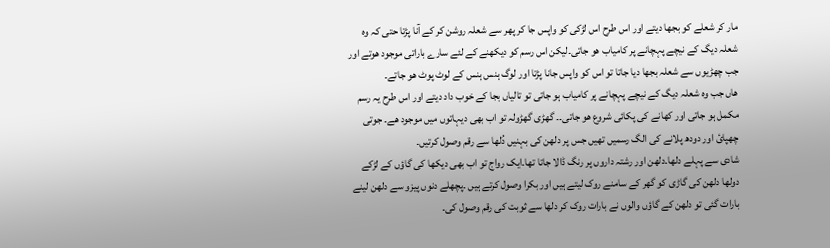مار کر شعلے کو بجھا دیتے اور اس طرح اس لڑکی کو واپس جا کر پھر سے شعلہ روشن کر کے آنا پڑتا حتی کہ وہ شعلہ دیگ کے نیچے پہچانے پر کامیاب ھو جاتی۔لیکن اس رسم کو دیکھنے کے لئے سارے باراتی موجود ھوتے اور جب چھڑیوں سے شعلہ بجھا دیا جاتا تو اس کو واپس جانا پڑتا اور لوگ ہنس ہنس کے لوٹ پوٹ ھو جاتے۔
ھاں جب وہ شعلہ دیگ کے نیچے پہچانے پر کامیاب ہو جاتی تو تالیاں بجا کے خوب داد دیتے اور اس طرح یہ رسم مکمل ہو جاتی اور کھانے کی پکائی شروع ھو جاتی۔۔ گھڑی گھڑولہ تو اب بھی دیہاتوں میں موجود ھے۔ جوتی چھپائ اور دودھ پلانے کی الگ رسمیں تھیں جس پر دلھن کی بہنیں دُلھا سے رقم وصول کرتیں۔
شادی سے پہلے دلھا۔دلھن اور رشتہ داروں پر رنگ ڈالا جاتا تھا۔ایک رواج تو اب بھی دیکھا کی گاؤں کے لڑکے دولھا دلھن کی گاڑی کو گھر کے سامنے روک لیتے ہیں اور بکرا وصول کرتے ہیں ۔پچھلے دنوں پیزو سے دلھن لینے بارات گئی تو دلھن کے گاؤں والوں نے بارات روک کر دلھا سے ثوبت کی رقم وصول کی۔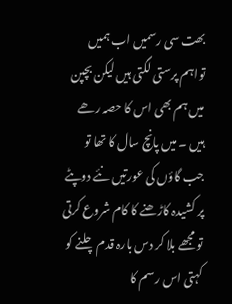بھت سی رسمیں اب ہمیں تواہم پرستی لگتی ہیں لیکن بچپن میں ہم بھی اس کا حصہ رھے ہیں ۔ میں پانچ سال کا تھا تو جب گاؤں کی عورتیں نئے دوپٹے پر کشیدہ کاڑھنے کا کام شروع کرتی تو مجھے بلا کر دس بارہ قدم چلنے کو کہتی اس رسم کا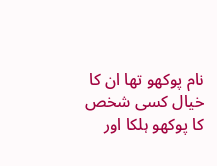نام پوکھو تھا ان کا خیال کسی شخص کا پوکھو ہلکا اور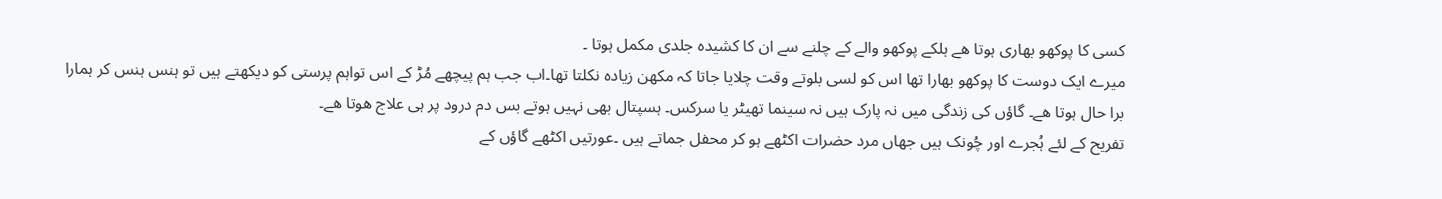کسی کا پوکھو بھاری ہوتا ھے ہلکے پوکھو والے کے چلنے سے ان کا کشیدہ جلدی مکمل ہوتا ۔
میرے ایک دوست کا پوکھو بھارا تھا اس کو لسی بلوتے وقت چلایا جاتا کہ مکھن زیادہ نکلتا تھا۔اب جب ہم پیچھے مُڑ کے اس تواہم پرستی کو دیکھتے ہیں تو ہنس ہنس کر ہمارا برا حال ہوتا ھے۔ گاؤں کی زندگی میں نہ پارک ہیں نہ سینما تھیٹر یا سرکس۔ ہسپتال بھی نہیں ہوتے بس دم درود پر ہی علاج ھوتا ھے۔
تفریح کے لئے ہُجرے اور چُونک ہیں جھاں مرد حضرات اکٹھے ہو کر محفل جماتے ہیں ۔عورتیں اکٹھے گاؤں کے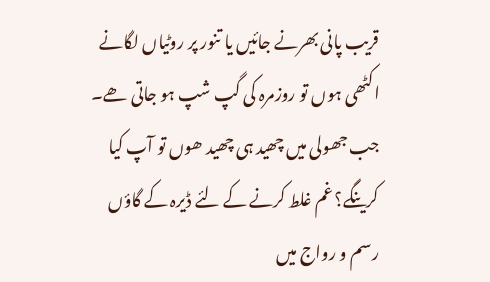قریب پانی بھرنے جائیں یا تنور پر روٹیاں لگانے اکٹھی ہوں تو روزمرہ کی گپ شپ ہو جاتی ھے۔
جب جھولی میں چھید ہی چھید ھوں تو آپ کیا کرینگے؟ غم غلط کرنے کے لئے ڈیرہ کے گاؤں رسم و رواج میں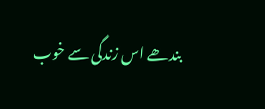بندھے اس زندگی سے خوب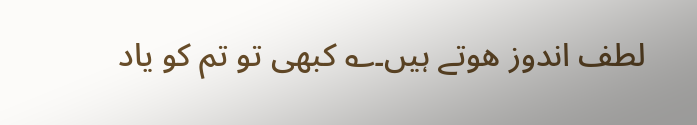لطف اندوز ھوتے ہیں۔؎ کبھی تو تم کو یاد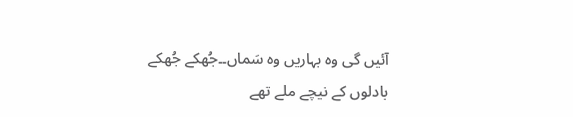آئیں گی وہ بہاریں وہ سَماں۔۔جُھکے جُھکے بادلوں کے نیچے ملے تھے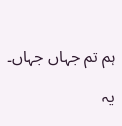ہم تم جہاں جہاں۔

یہ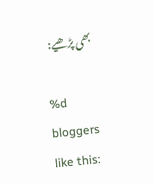بھی پڑھیے:

%d bloggers like this: